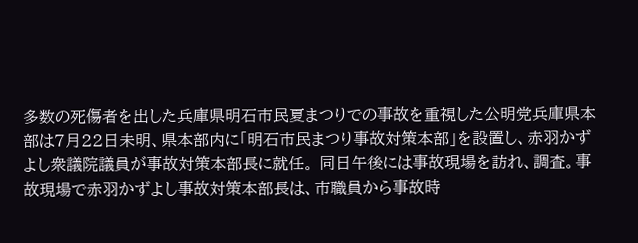多数の死傷者を出した兵庫県明石市民夏まつりでの事故を重視した公明党兵庫県本 部は7月22日未明、県本部内に「明石市民まつり事故対策本部」を設置し、赤羽かずよし衆議院議員が事故対策本部長に就任。 同日午後には事故現場を訪れ、調査。事 故現場で赤羽かずよし事故対策本部長は、市職員から事故時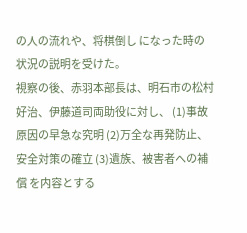の人の流れや、将棋倒し になった時の状況の説明を受けた。
視察の後、赤羽本部長は、明石市の松村好治、伊藤道司両助役に対し、 (1)事故 原因の早急な究明 (2)万全な再発防止、安全対策の確立 (3)遺族、被害者への補 償 を内容とする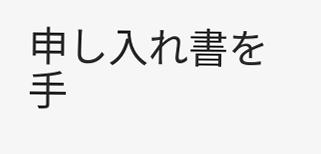申し入れ書を手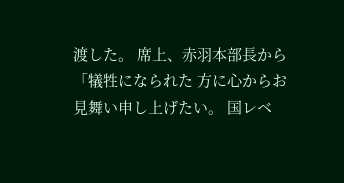渡した。 席上、赤羽本部長から「犠牲になられた 方に心からお見舞い申し上げたい。 国レベ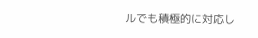ルでも積極的に対応し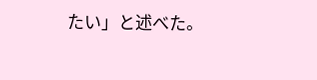たい」と述べた。